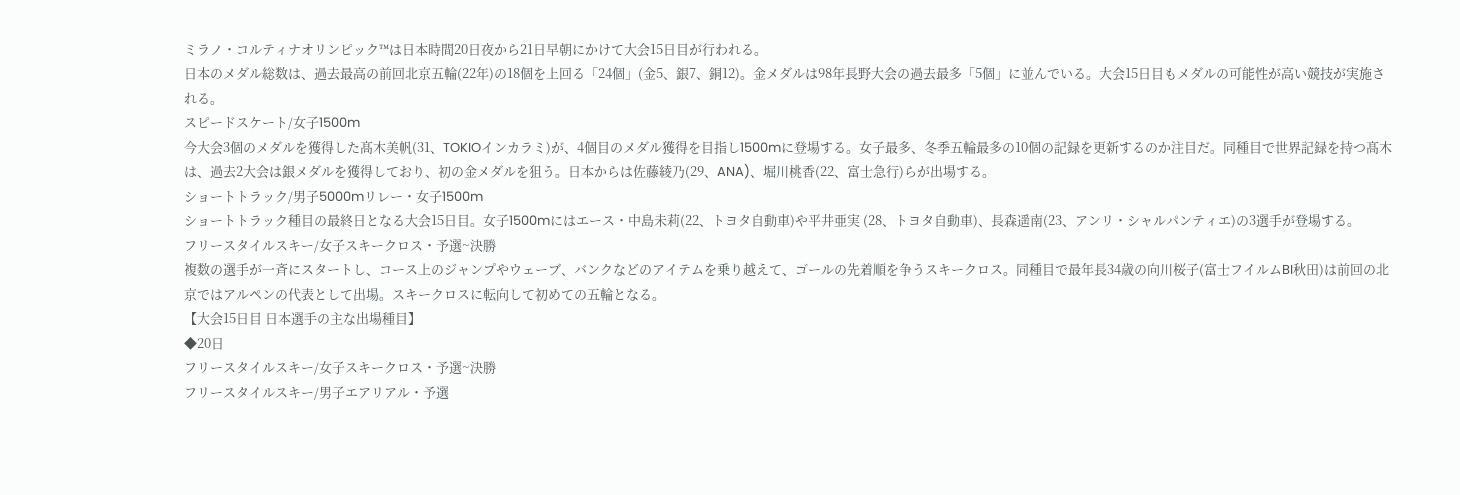ミラノ・コルティナオリンピック™は日本時間20日夜から21日早朝にかけて大会15日目が行われる。
日本のメダル総数は、過去最高の前回北京五輪(22年)の18個を上回る「24個」(金5、銀7、銅12)。金メダルは98年長野大会の過去最多「5個」に並んでいる。大会15日目もメダルの可能性が高い競技が実施される。
スピードスケート/女子1500m
今大会3個のメダルを獲得した髙木美帆(31、TOKIOインカラミ)が、4個目のメダル獲得を目指し1500mに登場する。女子最多、冬季五輪最多の10個の記録を更新するのか注目だ。同種目で世界記録を持つ髙木は、過去2大会は銀メダルを獲得しており、初の金メダルを狙う。日本からは佐藤綾乃(29、ANA)、堀川桃香(22、富士急行)らが出場する。
ショートトラック/男子5000mリレー・女子1500m
ショートトラック種目の最終日となる大会15日目。女子1500mにはエース・中島未莉(22、トヨタ⾃動⾞)や平井亜実 (28、トヨタ⾃動⾞)、長森遥南(23、アンリ・シャルパンティエ)の3選手が登場する。
フリースタイルスキー/女子スキークロス・予選~決勝
複数の選手が一斉にスタートし、コース上のジャンプやウェーブ、バンクなどのアイテムを乗り越えて、ゴールの先着順を争うスキークロス。同種目で最年長34歳の向川桜子(富士フイルムBI秋田)は前回の北京ではアルペンの代表として出場。スキークロスに転向して初めての五輪となる。
【大会15日目 日本選手の主な出場種目】
◆20日
フリースタイルスキー/女子スキークロス・予選~決勝
フリースタイルスキー/男子エアリアル・予選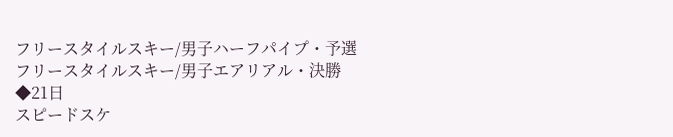フリースタイルスキー/男子ハーフパイプ・予選
フリースタイルスキー/男子エアリアル・決勝
◆21日
スピードスケ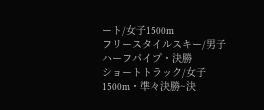ート/女子1500m
フリースタイルスキー/男子ハーフパイプ・決勝
ショートトラック/女子1500m・準々決勝~決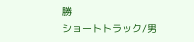勝
ショートトラック/男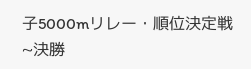子5000mリレー・順位決定戦~決勝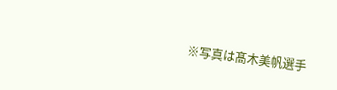※写真は髙木美帆選手